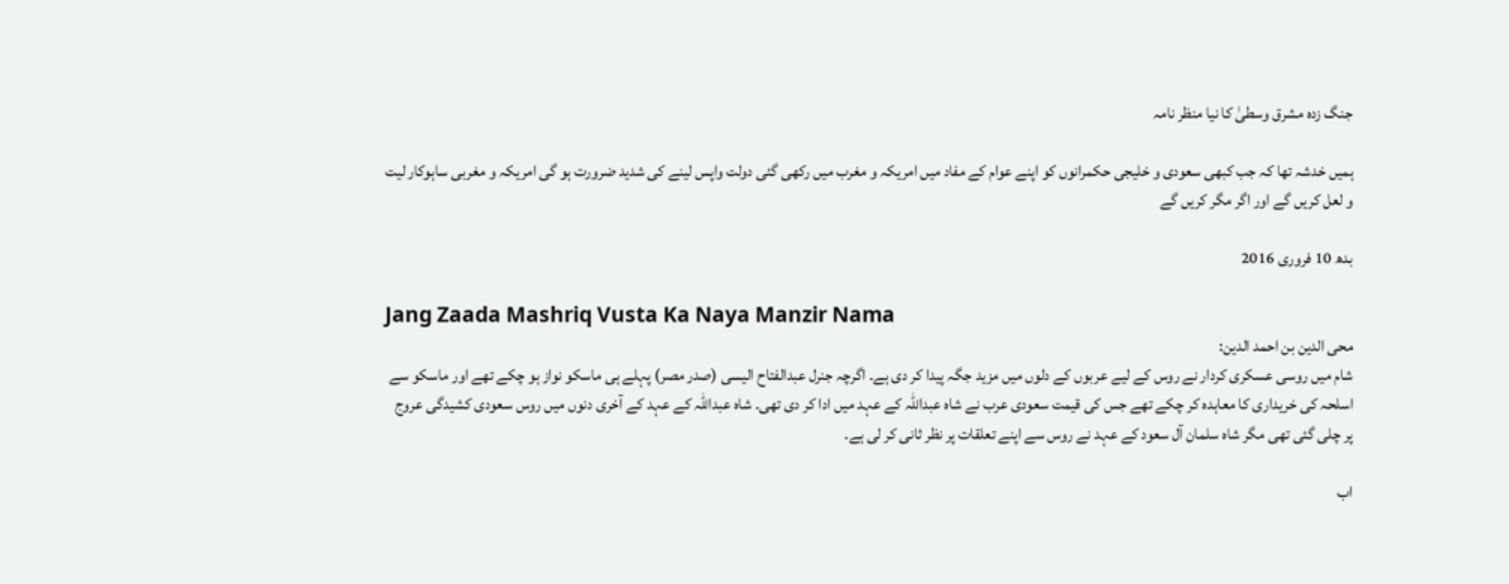جنگ زدہ مشرق وسطیٰ کا نیا منظر نامہ

ہمیں خدشہ تھا کہ جب کبھی سعودی و خلیجی حکمرانوں کو اپنے عوام کے مفاد میں امریکہ و مغرب میں رکھی گئی دولت واپس لینے کی شدید ضرورت ہو گی امریکہ و مغربی ساہوکار لیت و لعل کریں گے اور اگر مگر کریں گے

بدھ 10 فروری 2016

Jang Zaada Mashriq Vusta Ka Naya Manzir Nama
محی الدین بن احمد الدین:
شام میں روسی عسکری کردار نے روس کے لیے عربوں کے دلوں میں مزید جگہ پیدا کر دی ہے۔ اگرچہ جنرل عبدالفتاح الیسی (صدر مصر) پہلے ہی ماسکو نواز ہو چکے تھے اور ماسکو سے اسلحہ کی خریداری کا معاہدہ کر چکے تھے جس کی قیمت سعودی عرب نے شاہ عبداللہ کے عہد میں ادا کر دی تھی۔ شاہ عبداللہ کے عہد کے آخری دنوں میں روس سعودی کشیدگی عروج پر چلی گئی تھی مگر شاہ سلمان آل سعود کے عہد نے روس سے اپنے تعلقات پر نظر ثانی کر لی ہے۔

اب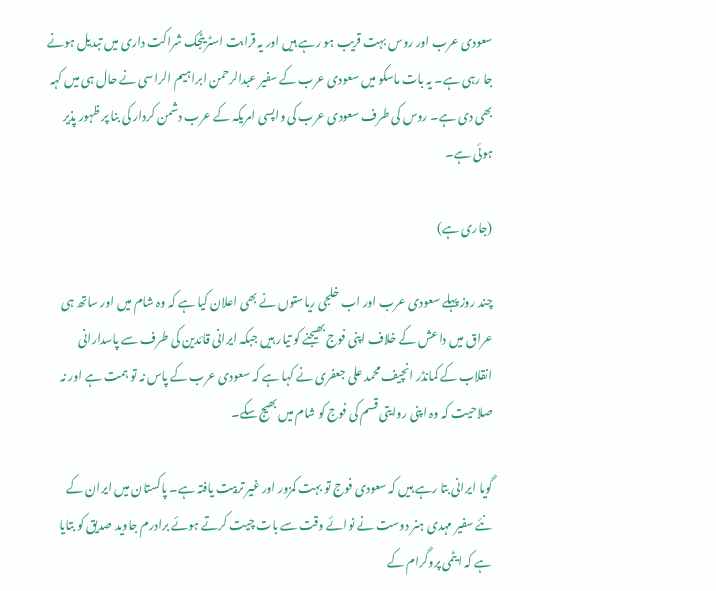سعودی عرب اور روس بہت قریب ہو رہے ہیں اور یہ قرابت اسٹریٹجک شراکت داری میں تبدیل ہونے جا رہی ہے۔ یہ بات ماسکو میں سعودی عرب کے سفیر عبدالرحمن ابراہیم الراسی نے حال ہی میں کہہ بھی دی ہے۔ روس کی طرف سعودی عرب کی واپسی امریکہ کے عرب دشمن کردار کی بنا پر ظہور پذیر ہوئی ہے۔

(جاری ہے)

چند روز پہلے سعودی عرب اور اب خلجی ریاستوں نے بھی اعلان کیا ہے کہ وہ شام میں اور ساتھ ہی عراق میں داعش کے خلاف اپنی فوج بھیجنے کو تیار ہیں جبکہ ایرانی قائدین کی طرف سے پاسدارانی انقلاب کے کمانڈر انچیف محمد علی جعفری نے کہا ہے کہ سعودی عرب کے پاس نہ تو ہمت ہے اور نہ صلاحیت کہ وہ اپنی روایتی قسم کی فوج کو شام میں بھیج سکے۔

گویا ایرانی بتا رہے ہیں کہ سعودی فوج تو بہت کمزور اور غیر تربیت یافتہ ہے۔ پاکستان میں ایران کے نئے سفیر مہدی ہنر دوست نے نوائے وقت سے بات چیت کرتے ہوئے برادرم جاوید صدیق کو بتایا ہے کہ ایٹمی پروگرام کے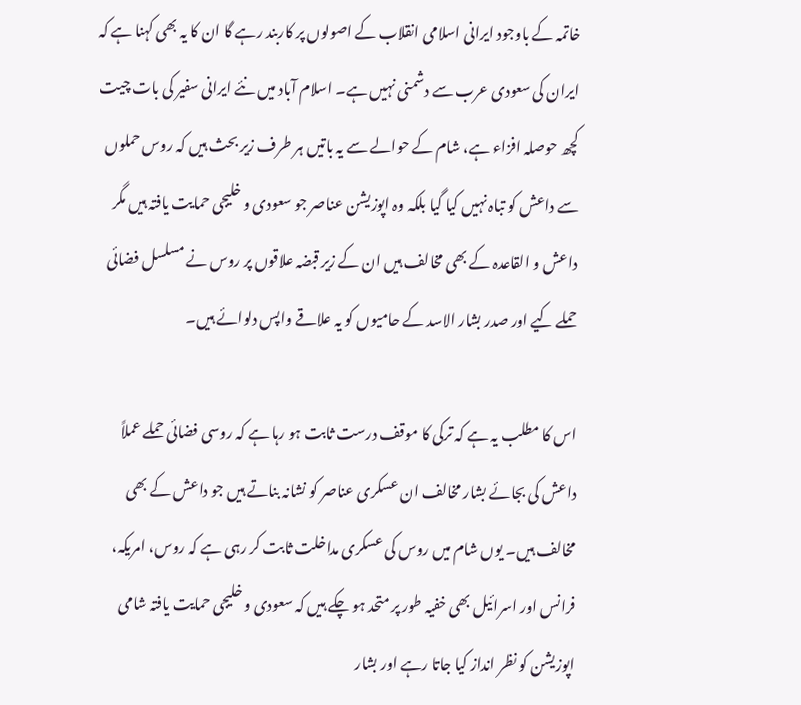خاتمہ کے باوجود ایرانی اسلامی انقلاب کے اصولوں پر کاربند رہے گا ان کا یہ بھی کہنا ہے کہ ایران کی سعودی عرب سے دشمنی نہیں ہے۔ اسلام آباد میں نئے ایرانی سفیر کی بات چیت کچھ حوصلہ افزاء ہے، شام کے حوالے سے یہ باتیں ہر طرف زیر بحث ہیں کہ روس حملوں سے داعش کو تباہ نہیں کیا گیا بلکہ وہ اپوزیشن عناصر جو سعودی و خلیجی حمایت یافتہ ہیں مگر داعش و القاعدہ کے بھی مخالف ہیں ان کے زیر قبضہ علاقوں پر روس نے مسلسل فضائی حملے کیے اور صدر بشار الاسد کے حامیوں کو یہ علاقے واپس دلوائے ہیں۔

اس کا مطلب یہ ہے کہ ترکی کا موقف درست ثابت ہو رہا ہے کہ روسی فضائی حملے عملاً داعش کی بجائے بشار مخالف ان عسکری عناصر کو نشانہ بناتے ہیں جو داعش کے بھی مخالف ہیں۔ یوں شام میں روس کی عسکری مداخلت ثابت کر رہی ہے کہ روس، امریکہ، فرانس اور اسرائیل بھی خفیہ طور پر متحد ہو چکے ہیں کہ سعودی و خلیجی حمایت یافتہ شامی اپوزیشن کو نظر انداز کیا جاتا رہے اور بشار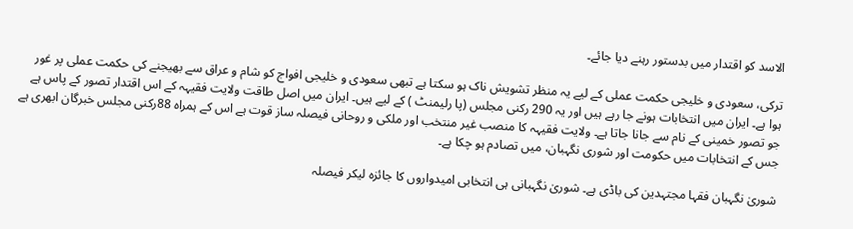الاسد کو اقتدار میں بدستور رہنے دیا جائے۔

ترکی، سعودی و خلیجی حکمت عملی کے لیے یہ منظر تشویش ناک ہو سکتا ہے تبھی سعودی و خلیجی افواج کو شام و عراق سے بھیجنے کی حکمت عملی پر غور ہوا ہے۔ ایران میں انتخابات ہونے جا رہے ہیں اور یہ 290 رکنی مجلس (پا رلیمنٹ ) کے لیے ہیں۔ ایران میں اصل طاقت ولایت فقیہہ کے اس اقتدار تصور کے پاس ہے جو تصور خمینی کے نام سے جانا جاتا ہے۔ ولایت فقیہہ کا منصب غیر منتخب اور ملکی و روحانی فیصلہ ساز قوت ہے اس کے ہمراہ 88رکنی مجلس خبرگان ابھری ہے جس کے انتخابات میں حکومت اور شوری نگہبان، میں تصادم ہو چکا ہے۔

شوریٰ نگہبان فقہا مجتہدین کی باڈی ہے۔ شوریٰ نگہبانی ہی انتخابی امیدواروں کا جائزہ لیکر فیصلہ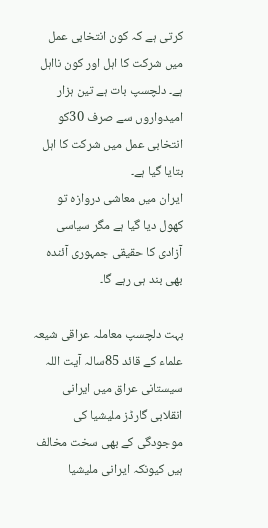کرتی ہے کہ کون انتخابی عمل میں شرکت کا اہل اور کون نااہل ہے۔ دلچسپ بات ہے تین ہزار امیدواروں سے صرف 30کو انتخابی عمل میں شرکت کا اہل بتایا گیا ہے۔
ایران میں معاشی دروازہ تو کھول دیا گیا ہے مگر سیاسی آزادی کا حقیقی جمہوری آئندہ بھی بند ہی رہے گا۔

بہت دلچسپ معاملہ عراقی شیعہ علماء کے قائد 85سالہ آیت اللہ سیستانی عراق میں ایرانی انقلابی گارڈز ملیشیا کی موجودگی کے بھی سخت مخالف ہیں کیونکہ ایرانی ملیشیا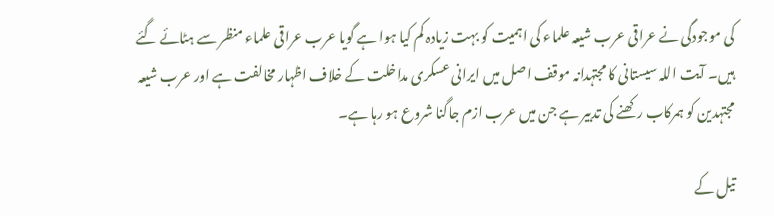کی موجودگی نے عراقی عرب شیعہ علماء کی اہمیت کو بہت زیادہ کم کیا ہوا ہے گویا عرب عراقی علماء منظر سے ہٹائے گئے ہیں۔ آیت اللہ سیستانی کا مجتہدانہ موقف اصل میں ایرانی عسکری مداخلت کے خلاف اظہار مخالفت ہے اور عرب شیعہ مجتہدین کو ہمرکاب رکھنے کی تدبیر ہے جن میں عرب ازم جاگنا شروع ہو رہا ہے۔

تیل کے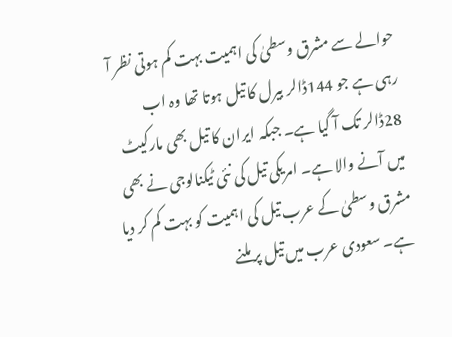حوالے سے مشرق وسطیٰ کی اہمیت بہت کم ہوتی نظر آ رہی ہے جو 144ڈالر بیرل کا تیل ہوتا تھا وہ اب 28ڈالر تک آ گیا ہے۔ جبکہ ایران کا تیل بھی مارکیٹ میں آنے والا ہے۔ امریکی تیل کی نئی ٹیکنالوجی نے بھی مشرق وسطیٰ کے عرب تیل کی اہمیت کو بہت کم کر دیا ہے۔ سعودی عرب میں تیل پر ملنے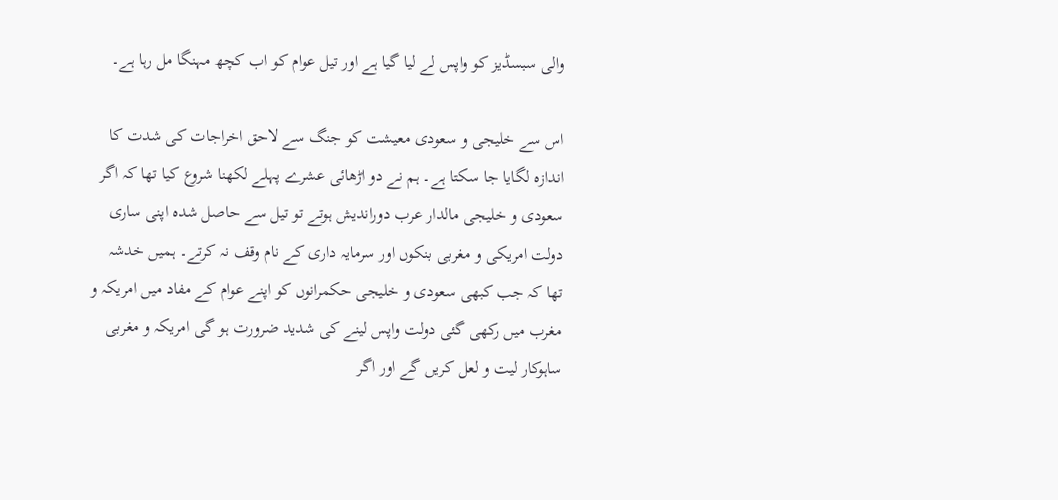والی سبسڈیز کو واپس لے لیا گیا ہے اور تیل عوام کو اب کچھ مہنگا مل رہا ہے۔

اس سے خلیجی و سعودی معیشت کو جنگ سے لاحق اخراجات کی شدت کا اندازہ لگایا جا سکتا ہے۔ ہم نے دو اڑھائی عشرے پہلے لکھنا شروع کیا تھا کہ اگر سعودی و خلیجی مالدار عرب دوراندیش ہوتے تو تیل سے حاصل شدہ اپنی ساری دولت امریکی و مغربی بنکوں اور سرمایہ داری کے نام وقف نہ کرتے۔ ہمیں خدشہ تھا کہ جب کبھی سعودی و خلیجی حکمرانوں کو اپنے عوام کے مفاد میں امریکہ و مغرب میں رکھی گئی دولت واپس لینے کی شدید ضرورت ہو گی امریکہ و مغربی ساہوکار لیت و لعل کریں گے اور اگر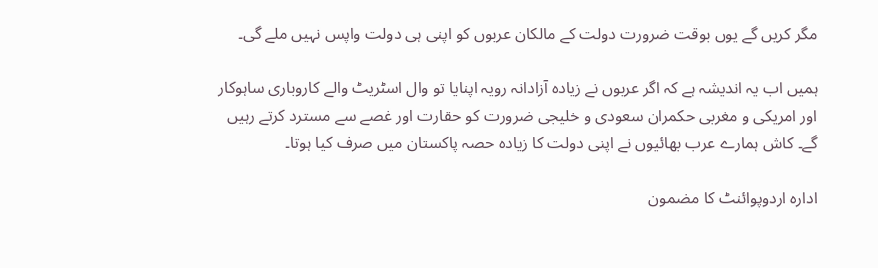مگر کریں گے یوں بوقت ضرورت دولت کے مالکان عربوں کو اپنی ہی دولت واپس نہیں ملے گی۔

ہمیں اب یہ اندیشہ ہے کہ اگر عربوں نے زیادہ آزادانہ رویہ اپنایا تو وال اسٹریٹ والے کاروباری ساہوکار اور امریکی و مغربی حکمران سعودی و خلیجی ضرورت کو حقارت اور غصے سے مسترد کرتے رہیں گے۔ کاش ہمارے عرب بھائیوں نے اپنی دولت کا زیادہ حصہ پاکستان میں صرف کیا ہوتا۔

ادارہ اردوپوائنٹ کا مضمون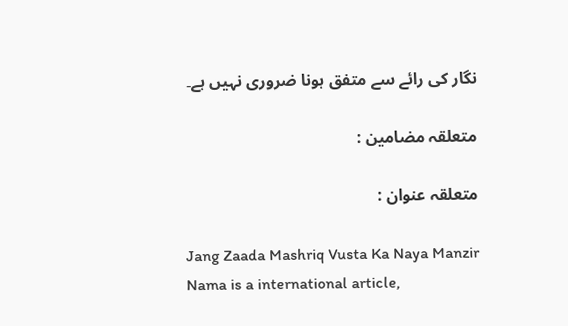نگار کی رائے سے متفق ہونا ضروری نہیں ہے۔

متعلقہ مضامین :

متعلقہ عنوان :

Jang Zaada Mashriq Vusta Ka Naya Manzir Nama is a international article,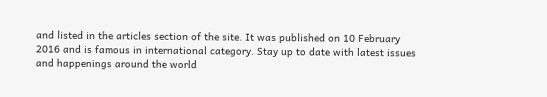and listed in the articles section of the site. It was published on 10 February 2016 and is famous in international category. Stay up to date with latest issues and happenings around the world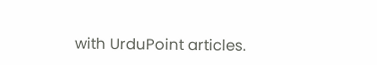with UrduPoint articles.